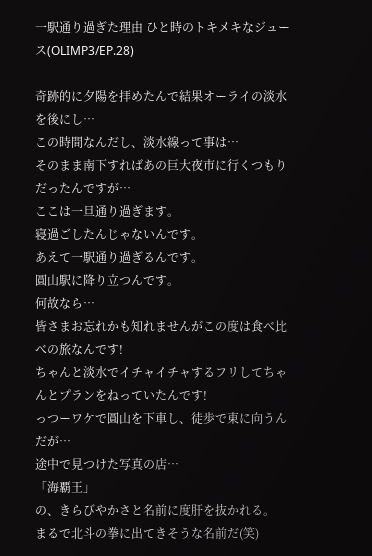一駅通り過ぎた理由 ひと時のトキメキなジュース(OLIMP3/EP.28)

奇跡的に夕陽を拝めたんで結果オーライの淡水を後にし…
この時間なんだし、淡水線って事は…
そのまま南下すればあの巨大夜市に行くつもりだったんですが…
ここは一旦通り過ぎます。
寝過ごしたんじゃないんです。
あえて一駅通り過ぎるんです。
圓山駅に降り立つんです。
何故なら…
皆さまお忘れかも知れませんがこの度は食べ比べの旅なんです!
ちゃんと淡水でイチャイチャするフリしてちゃんとプランをねっていたんです!
っつーワケで圓山を下車し、徒歩で東に向うんだが…
途中で見つけた写真の店…
「海覇王」
の、きらびやかさと名前に度肝を抜かれる。
まるで北斗の拳に出てきそうな名前だ(笑)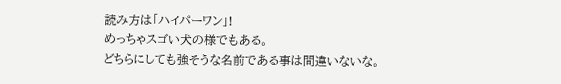読み方は「ハイパーワン」!
めっちゃスゴい犬の様でもある。
どちらにしても強そうな名前である事は間違いないな。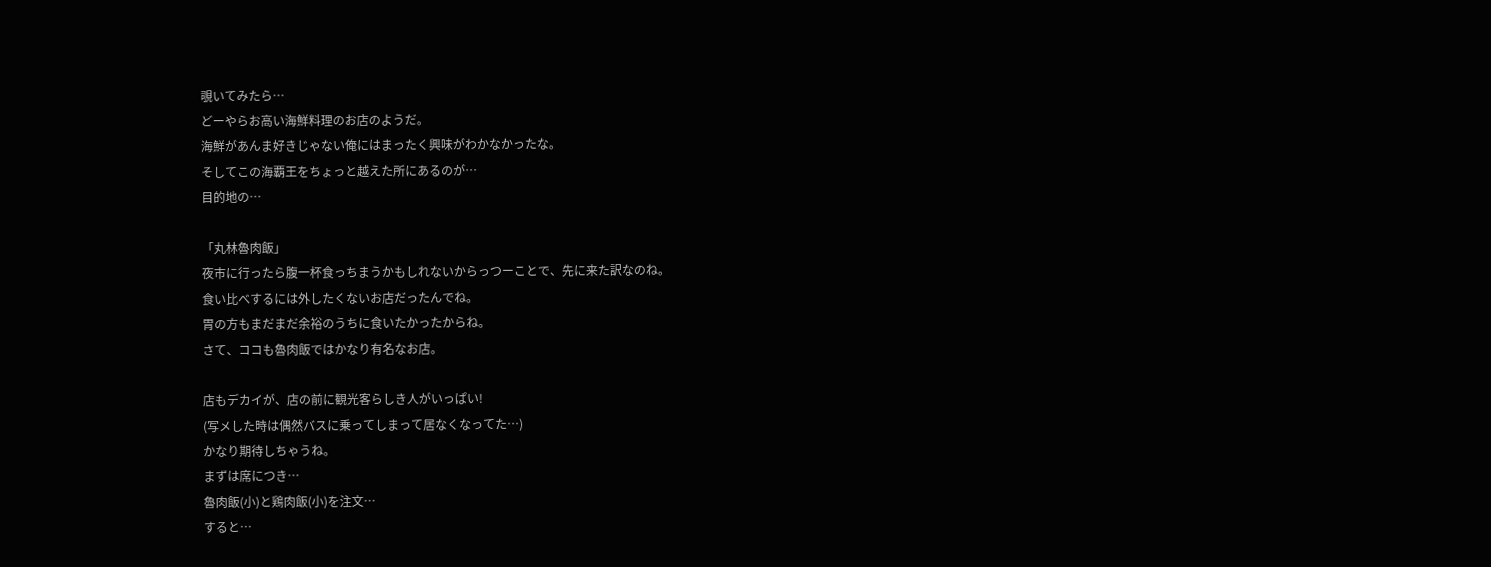覗いてみたら…
どーやらお高い海鮮料理のお店のようだ。
海鮮があんま好きじゃない俺にはまったく興味がわかなかったな。
そしてこの海覇王をちょっと越えた所にあるのが…
目的地の…

「丸林魯肉飯」
夜市に行ったら腹一杯食っちまうかもしれないからっつーことで、先に来た訳なのね。
食い比べするには外したくないお店だったんでね。
胃の方もまだまだ余裕のうちに食いたかったからね。
さて、ココも魯肉飯ではかなり有名なお店。

店もデカイが、店の前に観光客らしき人がいっぱい!
(写メした時は偶然バスに乗ってしまって居なくなってた…)
かなり期待しちゃうね。
まずは席につき…
魯肉飯(小)と鶏肉飯(小)を注文…
すると…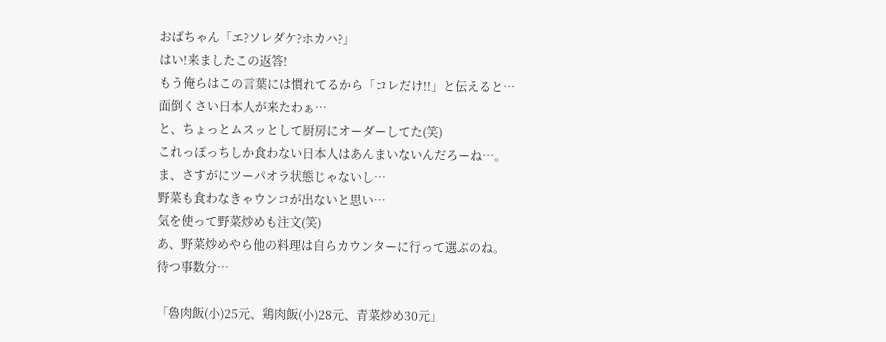おばちゃん「エ?ソレダケ?ホカハ?」
はい!来ましたこの返答!
もう俺らはこの言葉には慣れてるから「コレだけ!!」と伝えると…
面倒くさい日本人が来たわぁ…
と、ちょっとムスッとして厨房にオーダーしてた(笑)
これっぽっちしか食わない日本人はあんまいないんだろーね…。
ま、さすがにツーパオラ状態じゃないし…
野菜も食わなきゃウンコが出ないと思い…
気を使って野菜炒めも注文(笑)
あ、野菜炒めやら他の料理は自らカウンターに行って選ぶのね。
待つ事数分…

「魯肉飯(小)25元、鶏肉飯(小)28元、青菜炒め30元」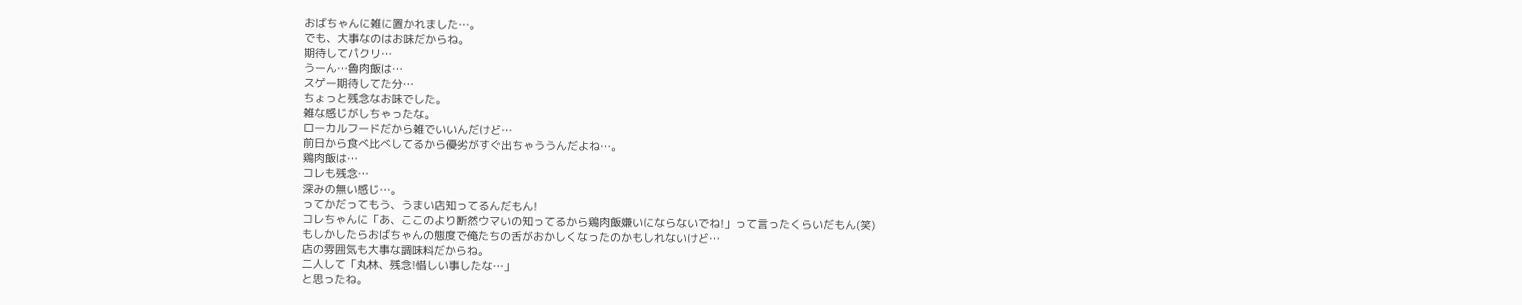おばちゃんに雑に置かれました…。
でも、大事なのはお味だからね。
期待してパクリ…
うーん…魯肉飯は…
スゲー期待してた分…
ちょっと残念なお味でした。
雑な感じがしちゃったな。
ローカルフードだから雑でいいんだけど…
前日から食べ比べしてるから優劣がすぐ出ちゃううんだよね…。
鶏肉飯は…
コレも残念…
深みの無い感じ…。
ってかだってもう、うまい店知ってるんだもん!
コレちゃんに「あ、ここのより断然ウマいの知ってるから鶏肉飯嫌いにならないでね!」って言ったくらいだもん(笑)
もしかしたらおばちゃんの態度で俺たちの舌がおかしくなったのかもしれないけど…
店の雰囲気も大事な調味料だからね。
二人して「丸林、残念!惜しい事したな…」
と思ったね。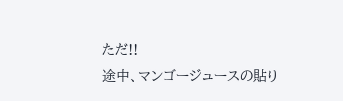ただ!!
途中、マンゴージュースの貼り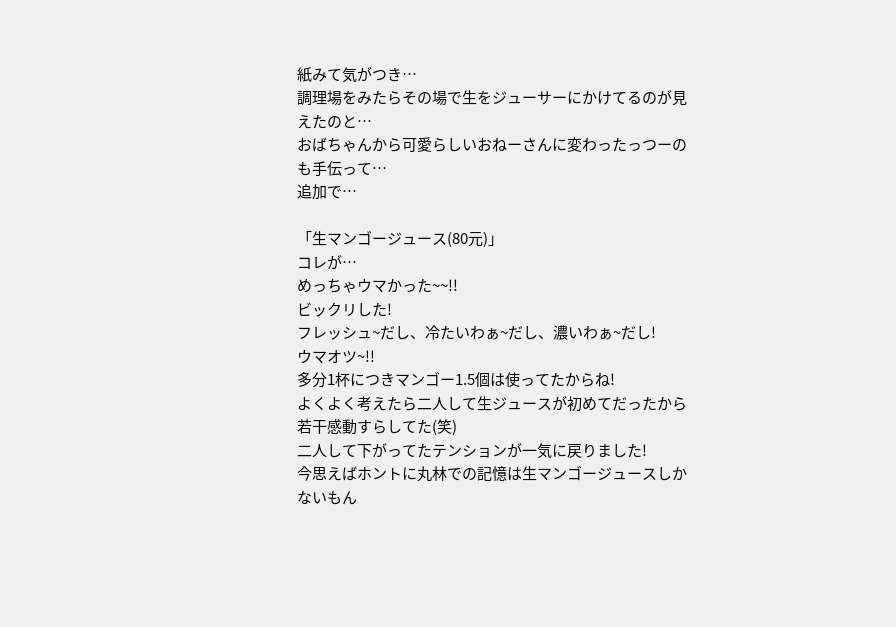紙みて気がつき…
調理場をみたらその場で生をジューサーにかけてるのが見えたのと…
おばちゃんから可愛らしいおねーさんに変わったっつーのも手伝って…
追加で…

「生マンゴージュース(80元)」
コレが…
めっちゃウマかった~~!!
ビックリした!
フレッシュ~だし、冷たいわぁ~だし、濃いわぁ~だし!
ウマオツ~!!
多分1杯につきマンゴー1.5個は使ってたからね!
よくよく考えたら二人して生ジュースが初めてだったから若干感動すらしてた(笑)
二人して下がってたテンションが一気に戻りました!
今思えばホントに丸林での記憶は生マンゴージュースしかないもん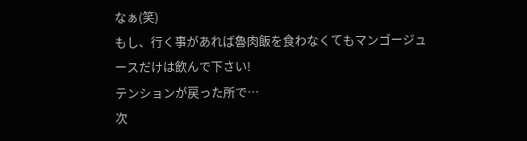なぁ(笑)
もし、行く事があれば魯肉飯を食わなくてもマンゴージュースだけは飲んで下さい!
テンションが戻った所で…
次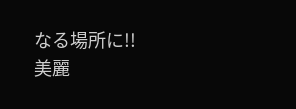なる場所に!!
美麗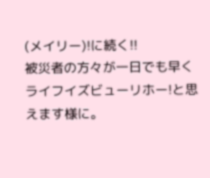(メイリー)!に続く!!
被災者の方々が一日でも早くライフイズビューリホー!と思えます様に。